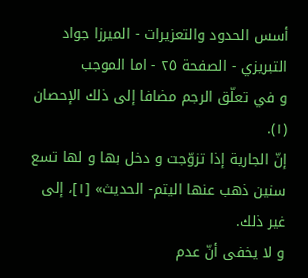أسس الحدود والتعزيرات - الميرزا جواد التبريزي - الصفحة ٢٥ - اما الموجب
و في تعلّق الرجم مضافا إلى ذلك الإحصان (١).
إنّ الجارية إذا تزوّجت و دخل بها و لها تسع سنين ذهب عنها اليتم- الحديث» [١]، إلى غير ذلك.
و لا يخفى أنّ عدم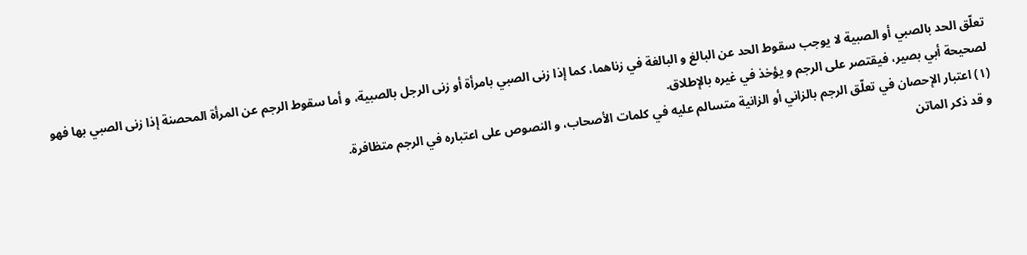تعلّق الحد بالصبي أو الصبية لا يوجب سقوط الحد عن البالغ و البالغة في زناهما، كما إذا زنى الصبي بامرأة أو زنى الرجل بالصبية، و أما سقوط الرجم عن المرأة المحصنة إذا زنى الصبي بها فهو لصحيحة أبي بصير، فيقتصر على الرجم و يؤخذ في غيره بالإطلاق.
(١) اعتبار الإحصان في تعلّق الرجم بالزاني أو الزانية متسالم عليه في كلمات الأصحاب، و النصوص على اعتباره في الرجم متظافرة.
و قد ذكر الماتن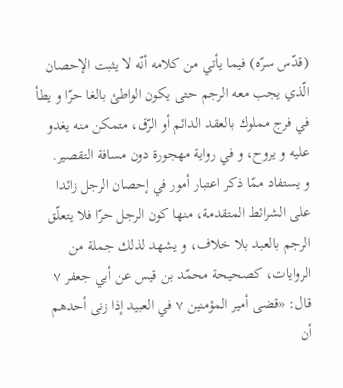(قدّس سرّه) فيما يأتي من كلامه أنّه لا يثبت الإحصان الّذي يجب معه الرجم حتى يكون الواطئ بالغا حرّا و يطأ في فرج مملوك بالعقد الدائم أو الرّق، متمكن منه يغدو عليه و يروح، و في رواية مهجورة دون مسافة التقصير.
و يستفاد ممّا ذكر اعتبار أمور في إحصان الرجل زائدا على الشرائط المتقدمة، منها كون الرجل حرّا فلا يتعلّق الرجم بالعبد بلا خلاف، و يشهد لذلك جملة من الروايات، كصحيحة محمّد بن قيس عن أبي جعفر ٧ قال: «قضى أمير المؤمنين ٧ في العبيد إذا زنى أحدهم أن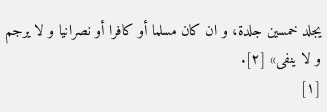يجلد خمسين جلدة، و ان كان مسلما أو كافرا أو نصرانيا و لا يرجم و لا ينفى» [٢].
[١]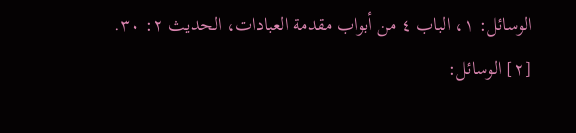الوسائل: ١، الباب ٤ من أبواب مقدمة العبادات، الحديث ٢: ٣٠.
[٢] الوسائل: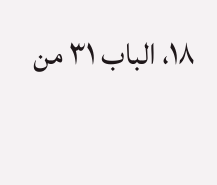١٨، الباب ٣١ من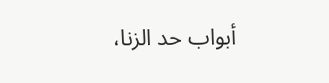أبواب حد الزنا،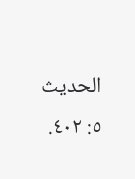الحديث ٥: ٤٠٢.